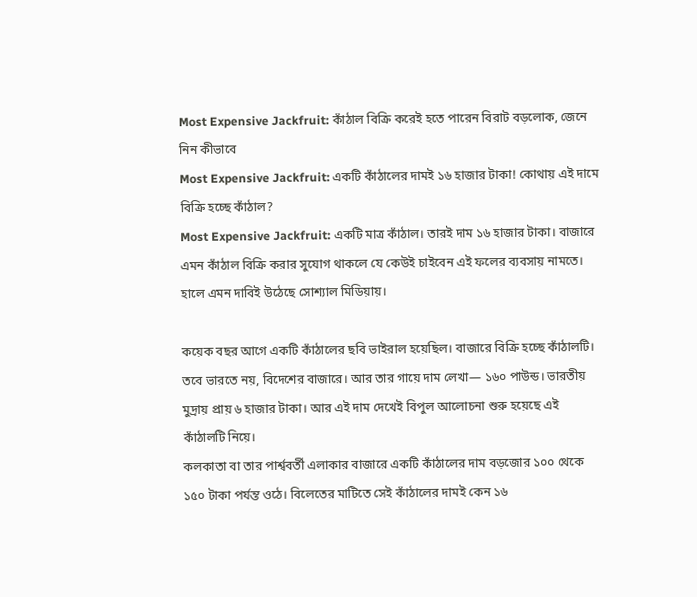Most Expensive Jackfruit: কাঁঠাল বিক্রি করেই হতে পারেন বিরাট বড়লোক, জেনে নিন কীভাবে
Most Expensive Jackfruit: একটি কাঁঠালের দামই ১৬ হাজার টাকা! কোথায় এই দামে বিক্রি হচ্ছে কাঁঠাল?
Most Expensive Jackfruit: একটি মাত্র কাঁঠাল। তারই দাম ১৬ হাজার টাকা। বাজারে এমন কাঁঠাল বিক্রি করার সুযোগ থাকলে যে কেউই চাইবেন এই ফলের ব্যবসায় নামতে। হালে এমন দাবিই উঠেছে সোশ্যাল মিডিয়ায়।

কয়েক বছর আগে একটি কাঁঠালের ছবি ভাইরাল হয়েছিল। বাজারে বিক্রি হচ্ছে কাঁঠালটি। তবে ভারতে নয়, বিদেশের বাজারে। আর তার গায়ে দাম লেখা— ১৬০ পাউন্ড। ভারতীয় মুদ্রায় প্রায় ৬ হাজার টাকা। আর এই দাম দেখেই বিপুল আলোচনা শুরু হয়েছে এই কাঁঠালটি নিয়ে।
কলকাতা বা তার পার্শ্ববর্তী এলাকার বাজারে একটি কাঁঠালের দাম বড়জোর ১০০ থেকে ১৫০ টাকা পর্যন্ত ওঠে। বিলেতের মাটিতে সেই কাঁঠালের দামই কেন ১৬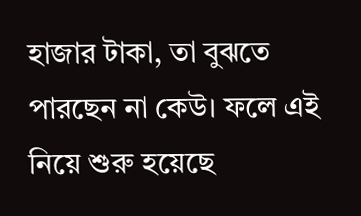হাজার টাকা, তা বুঝতে পারছেন না কেউ। ফলে এই নিয়ে শুরু হয়েছে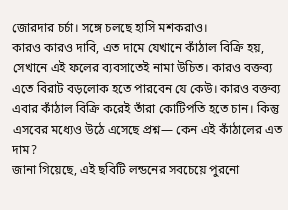জোরদার চর্চা। সঙ্গে চলছে হাসি মশকরাও।
কারও কারও দাবি, এত দামে যেখানে কাঁঠাল বিক্রি হয়, সেখানে এই ফলের ব্যবসাতেই নামা উচিত। কারও বক্তব্য এতে বিরাট বড়লোক হতে পারবেন যে কেউ। কারও বক্তব্য এবার কাঁঠাল বিক্রি করেই তাঁরা কোটিপতি হতে চান। কিন্তু এসবের মধ্যেও উঠে এসেছে প্রশ্ন— কেন এই কাঁঠালের এত দাম?
জানা গিয়েছে, এই ছবিটি লন্ডনের সবচেয়ে পুরনো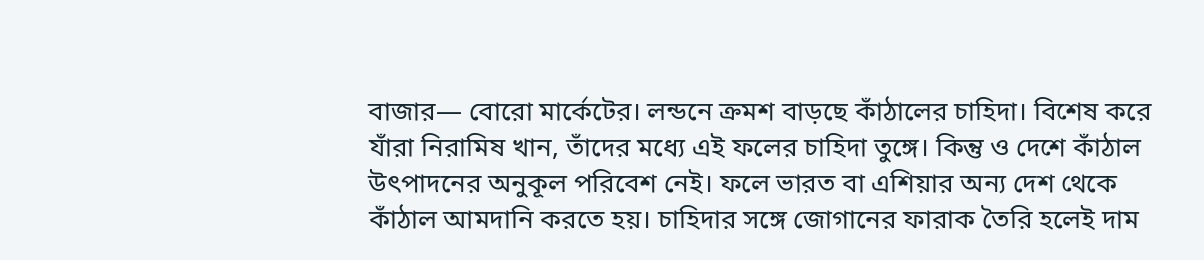বাজার— বোরো মার্কেটের। লন্ডনে ক্রমশ বাড়ছে কাঁঠালের চাহিদা। বিশেষ করে যাঁরা নিরামিষ খান, তাঁদের মধ্যে এই ফলের চাহিদা তুঙ্গে। কিন্তু ও দেশে কাঁঠাল উৎপাদনের অনুকূল পরিবেশ নেই। ফলে ভারত বা এশিয়ার অন্য দেশ থেকে কাঁঠাল আমদানি করতে হয়। চাহিদার সঙ্গে জোগানের ফারাক তৈরি হলেই দাম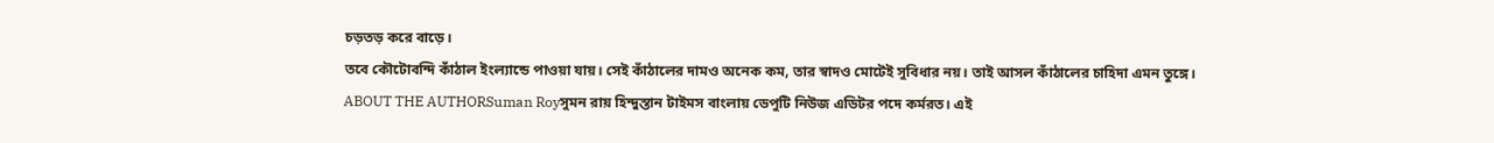চড়তড় করে বাড়ে।
তবে কৌটোবন্দি কাঁঠাল ইংল্যান্ডে পাওয়া যায়। সেই কাঁঠালের দামও অনেক কম, তার স্বাদও মোটেই সুবিধার নয়। তাই আসল কাঁঠালের চাহিদা এমন তুঙ্গে।
ABOUT THE AUTHORSuman Royসুমন রায় হিন্দুস্তান টাইমস বাংলায় ডেপুটি নিউজ এডিটর পদে কর্মরত। এই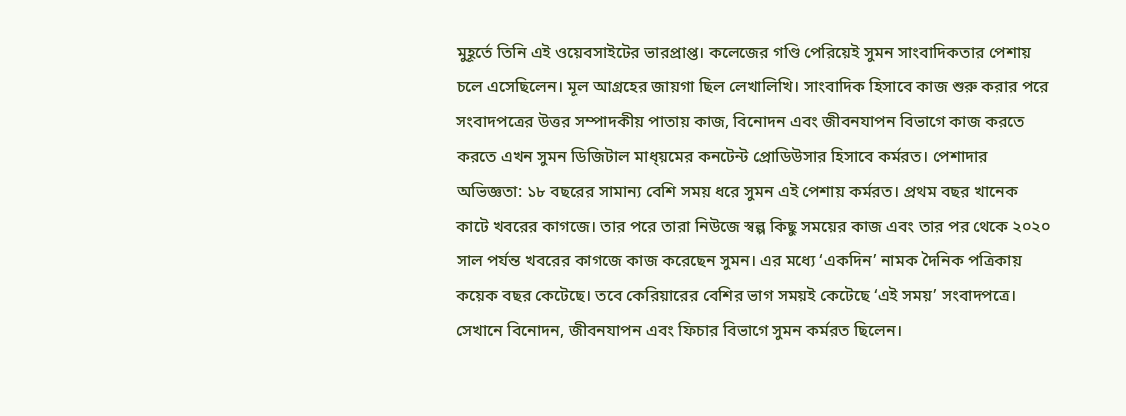মুহূর্তে তিনি এই ওয়েবসাইটের ভারপ্রাপ্ত। কলেজের গণ্ডি পেরিয়েই সুমন সাংবাদিকতার পেশায় চলে এসেছিলেন। মূল আগ্রহের জায়গা ছিল লেখালিখি। সাংবাদিক হিসাবে কাজ শুরু করার পরে সংবাদপত্রের উত্তর সম্পাদকীয় পাতায় কাজ, বিনোদন এবং জীবনযাপন বিভাগে কাজ করতে করতে এখন সুমন ডিজিটাল মাধ্য়মের কনটেন্ট প্রোডিউসার হিসাবে কর্মরত। পেশাদার অভিজ্ঞতা: ১৮ বছরের সামান্য বেশি সময় ধরে সুমন এই পেশায় কর্মরত। প্রথম বছর খানেক কাটে খবরের কাগজে। তার পরে তারা নিউজে স্বল্প কিছু সময়ের কাজ এবং তার পর থেকে ২০২০ সাল পর্যন্ত খবরের কাগজে কাজ করেছেন সুমন। এর মধ্যে ‘একদিন’ নামক দৈনিক পত্রিকায় কয়েক বছর কেটেছে। তবে কেরিয়ারের বেশির ভাগ সময়ই কেটেছে ‘এই সময়’ সংবাদপত্রে। সেখানে বিনোদন, জীবনযাপন এবং ফিচার বিভাগে সুমন কর্মরত ছিলেন।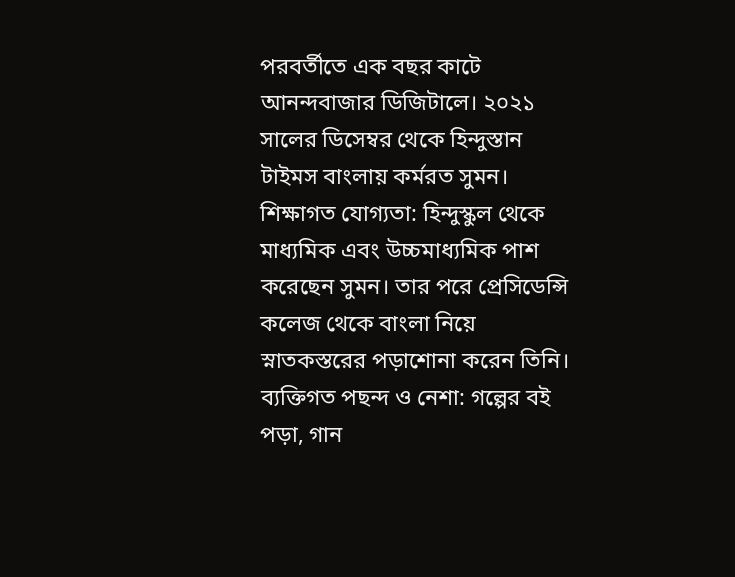পরবর্তীতে এক বছর কাটে আনন্দবাজার ডিজিটালে। ২০২১ সালের ডিসেম্বর থেকে হিন্দুস্তান টাইমস বাংলায় কর্মরত সুমন। শিক্ষাগত যোগ্যতা: হিন্দুস্কুল থেকে মাধ্যমিক এবং উচ্চমাধ্যমিক পাশ করেছেন সুমন। তার পরে প্রেসিডেন্সি কলেজ থেকে বাংলা নিয়ে স্নাতকস্তরের পড়াশোনা করেন তিনি। ব্যক্তিগত পছন্দ ও নেশা: গল্পের বই পড়া, গান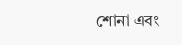শোনা এবং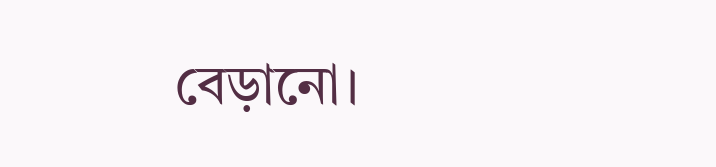বেড়ানো।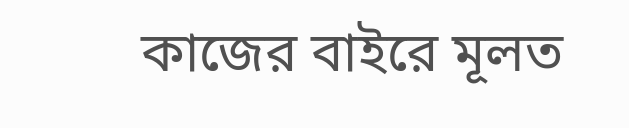কাজের বাইরে মূলত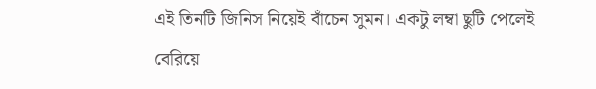এই তিনটি জিনিস নিয়েই বাঁচেন সুমন। একটু লম্বা ছুটি পেলেই বেরিয়ে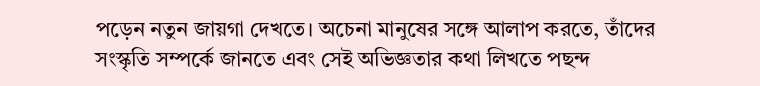পড়েন নতুন জায়গা দেখতে। অচেনা মানুষের সঙ্গে আলাপ করতে, তাঁদের সংস্কৃতি সম্পর্কে জানতে এবং সেই অভিজ্ঞতার কথা লিখতে পছন্দ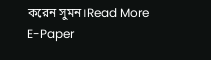করেন সুমন।Read More
E-Paper